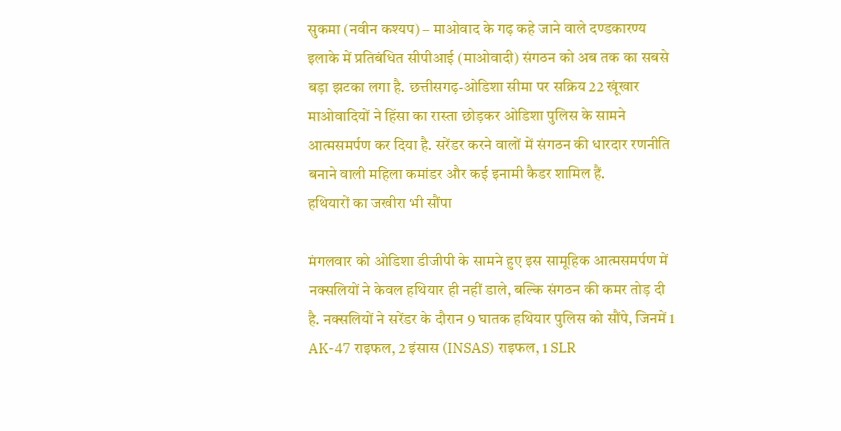सुकमा (नवीन कश्यप) – माओवाद के गढ़ कहे जाने वाले दण्डकारण्य इलाके में प्रतिबंधित सीपीआई (माओवादी) संगठन को अब तक का सबसे बड़ा झटका लगा है. छत्तीसगढ़-ओडिशा सीमा पर सक्रिय 22 खूंखार माओवादियों ने हिंसा का रास्ता छोड़कर ओडिशा पुलिस के सामने आत्मसमर्पण कर दिया है. सरेंडर करने वालों में संगठन की धारदार रणनीति बनाने वाली महिला कमांडर और कई इनामी कैडर शामिल हैं.
हथियारों का जखीरा भी सौंपा

मंगलवार को ओडिशा डीजीपी के सामने हुए इस सामूहिक आत्मसमर्पण में नक्सलियों ने केवल हथियार ही नहीं डाले, बल्कि संगठन की कमर तोड़ दी है. नक्सलियों ने सरेंडर के दौरान 9 घातक हथियार पुलिस को सौंपे, जिनमें 1 AK-47 राइफल, 2 इंसास (INSAS) राइफल, 1 SLR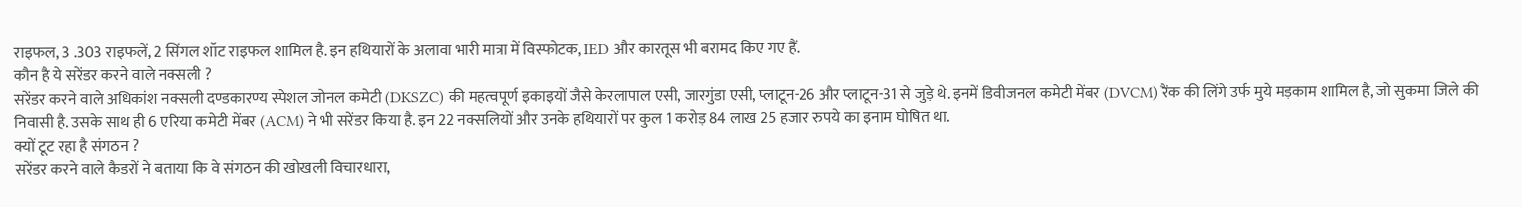राइफल, 3 .303 राइफलें, 2 सिंगल शॉट राइफल शामिल है. इन हथियारों के अलावा भारी मात्रा में विस्फोटक, IED और कारतूस भी बरामद किए गए हैं.
कौन है ये सरेंडर करने वाले नक्सली ?
सरेंडर करने वाले अधिकांश नक्सली दण्डकारण्य स्पेशल जोनल कमेटी (DKSZC) की महत्वपूर्ण इकाइयों जैसे केरलापाल एसी, जारगुंडा एसी, प्लाटून-26 और प्लाटून-31 से जुड़े थे. इनमें डिवीजनल कमेटी मेंबर (DVCM) रैंक की लिंगे उर्फ मुये मड़काम शामिल है, जो सुकमा जिले की निवासी है. उसके साथ ही 6 एरिया कमेटी मेंबर (ACM) ने भी सरेंडर किया है. इन 22 नक्सलियों और उनके हथियारों पर कुल 1 करोड़ 84 लाख 25 हजार रुपये का इनाम घोषित था.
क्यों टूट रहा है संगठन ?
सरेंडर करने वाले कैडरों ने बताया कि वे संगठन की खोखली विचारधारा,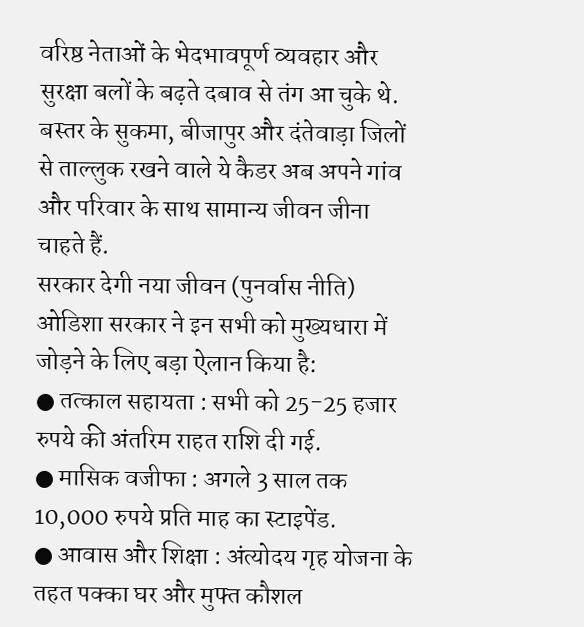वरिष्ठ नेताओं के भेदभावपूर्ण व्यवहार और सुरक्षा बलों के बढ़ते दबाव से तंग आ चुके थे. बस्तर के सुकमा, बीजापुर और दंतेवाड़ा जिलों से ताल्लुक रखने वाले ये कैडर अब अपने गांव और परिवार के साथ सामान्य जीवन जीना चाहते हैं.
सरकार देगी नया जीवन (पुनर्वास नीति)
ओडिशा सरकार ने इन सभी को मुख्यधारा में जोड़ने के लिए बड़ा ऐलान किया है:
● तत्काल सहायता : सभी को 25-25 हजार रुपये की अंतरिम राहत राशि दी गई.
● मासिक वजीफा : अगले 3 साल तक 10,000 रुपये प्रति माह का स्टाइपेंड.
● आवास और शिक्षा : अंत्योदय गृह योजना के तहत पक्का घर और मुफ्त कौशल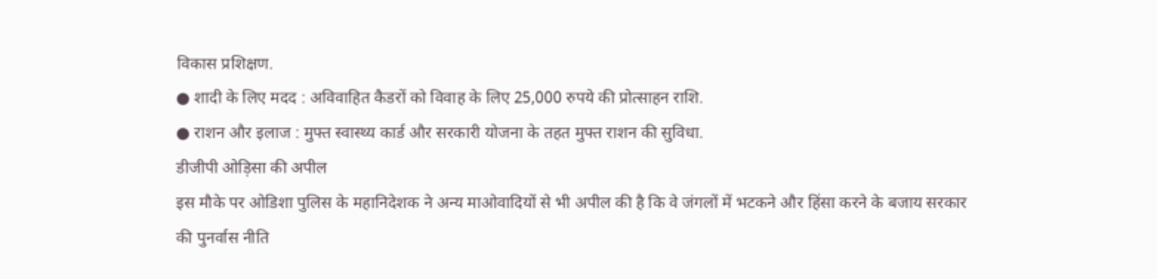विकास प्रशिक्षण.
● शादी के लिए मदद : अविवाहित कैडरों को विवाह के लिए 25,000 रुपये की प्रोत्साहन राशि.
● राशन और इलाज : मुफ्त स्वास्थ्य कार्ड और सरकारी योजना के तहत मुफ्त राशन की सुविधा.
डीजीपी ओड़िसा की अपील
इस मौके पर ओडिशा पुलिस के महानिदेशक ने अन्य माओवादियों से भी अपील की है कि वे जंगलों में भटकने और हिंसा करने के बजाय सरकार की पुनर्वास नीति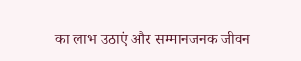का लाभ उठाएं और सम्मानजनक जीवन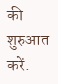की शुरुआत करें.